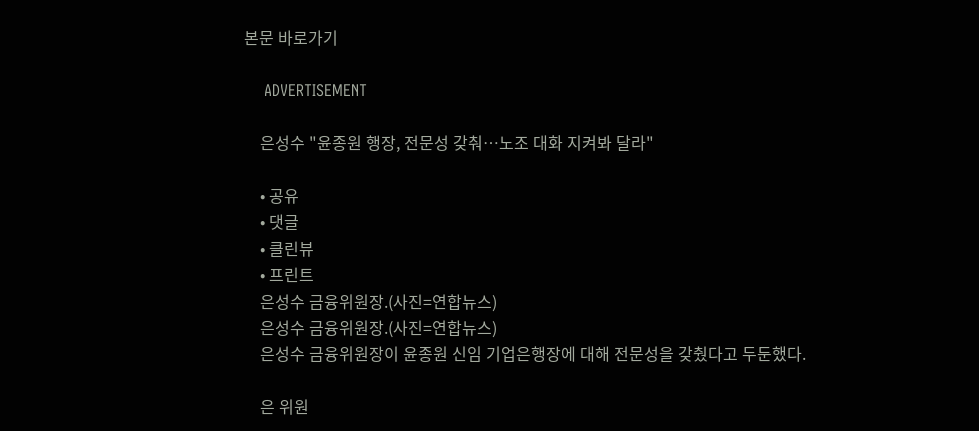본문 바로가기

    ADVERTISEMENT

    은성수 "윤종원 행장, 전문성 갖춰…노조 대화 지켜봐 달라"

    • 공유
    • 댓글
    • 클린뷰
    • 프린트
    은성수 금융위원장.(사진=연합뉴스)
    은성수 금융위원장.(사진=연합뉴스)
    은성수 금융위원장이 윤종원 신임 기업은행장에 대해 전문성을 갖췄다고 두둔했다.

    은 위원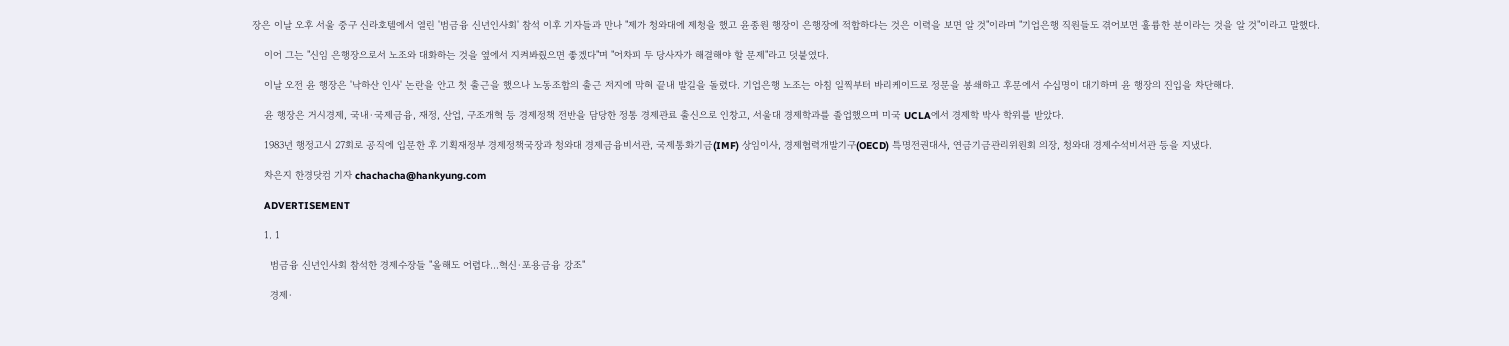장은 이날 오후 서울 중구 신라호텔에서 열린 '범금융 신년인사회' 참석 이후 기자들과 만나 "제가 청와대에 제청을 했고 윤종원 행장이 은행장에 적합하다는 것은 이력을 보면 알 것"이라며 "기업은행 직원들도 겪어보면 훌륭한 분이라는 것을 알 것"이라고 말했다.

    이어 그는 "신임 은행장으로서 노조와 대화하는 것을 옆에서 지켜봐줬으면 좋겠다"며 "어차피 두 당사자가 해결해야 할 문제"라고 덧붙였다.

    이날 오전 윤 행장은 '낙하산 인사' 논란을 안고 첫 출근을 했으나 노동조합의 출근 저지에 막혀 끝내 발길을 돌렸다. 기업은행 노조는 아침 일찍부터 바리케이드로 정문을 봉쇄하고 후문에서 수십명이 대기하며 윤 행장의 진입을 차단해다.

    윤 행장은 거시경제, 국내·국제금융, 재정, 산업, 구조개혁 등 경제정책 전반을 담당한 정통 경제관료 출신으로 인창고, 서울대 경제학과를 졸업했으며 미국 UCLA에서 경제학 박사 학위를 받았다.

    1983년 행정고시 27회로 공직에 입문한 후 기획재정부 경제정책국장과 청와대 경제금융비서관, 국제통화기금(IMF) 상임이사, 경제협력개발기구(OECD) 특명전권대사, 연금기금관리위원회 의장, 청와대 경제수석비서관 등을 지냈다.

    차은지 한경닷컴 기자 chachacha@hankyung.com

    ADVERTISEMENT

    1. 1

      범금융 신년인사회 참석한 경제수장들 "올해도 어렵다…혁신·포용금융 강조"

      경제·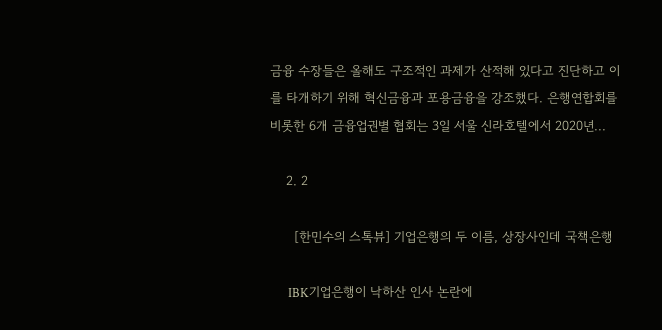금융 수장들은 올해도 구조적인 과제가 산적해 있다고 진단하고 이를 타개하기 위해 혁신금융과 포용금융을 강조했다. 은행연합회를 비롯한 6개 금융업권별 협회는 3일 서울 신라호텔에서 2020년...

    2. 2

      [한민수의 스톡뷰] 기업은행의 두 이름, 상장사인데 국책은행

      IBK기업은행이 낙하산 인사 논란에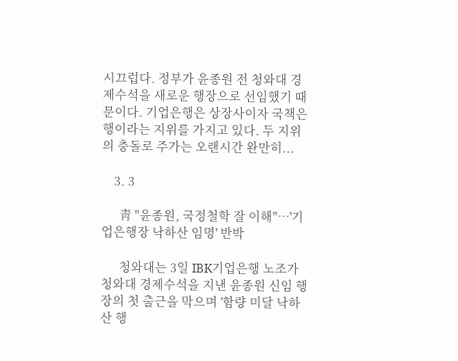시끄럽다. 정부가 윤종원 전 청와대 경제수석을 새로운 행장으로 선임했기 때문이다. 기업은행은 상장사이자 국책은행이라는 지위를 가지고 있다. 두 지위의 충돌로 주가는 오랜시간 완만히...

    3. 3

      靑 "윤종원, 국정철학 잘 이해"…'기업은행장 낙하산 임명' 반박

      청와대는 3일 IBK기업은행 노조가 청와대 경제수석을 지낸 윤종원 신임 행장의 첫 출근을 막으며 '함량 미달 낙하산 행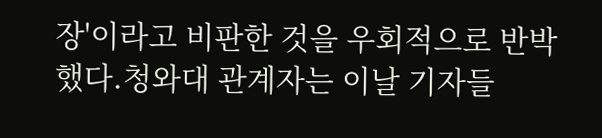장'이라고 비판한 것을 우회적으로 반박했다.청와대 관계자는 이날 기자들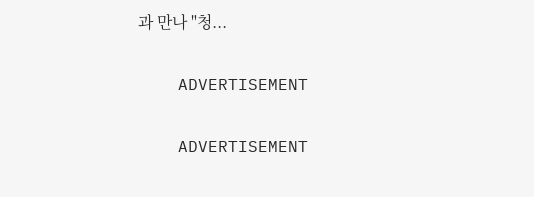과 만나 "청...

    ADVERTISEMENT

    ADVERTISEMENT